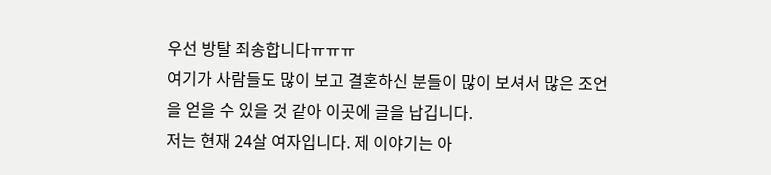우선 방탈 죄송합니다ㅠㅠㅠ
여기가 사람들도 많이 보고 결혼하신 분들이 많이 보셔서 많은 조언을 얻을 수 있을 것 같아 이곳에 글을 납깁니다.
저는 현재 24살 여자입니다. 제 이야기는 아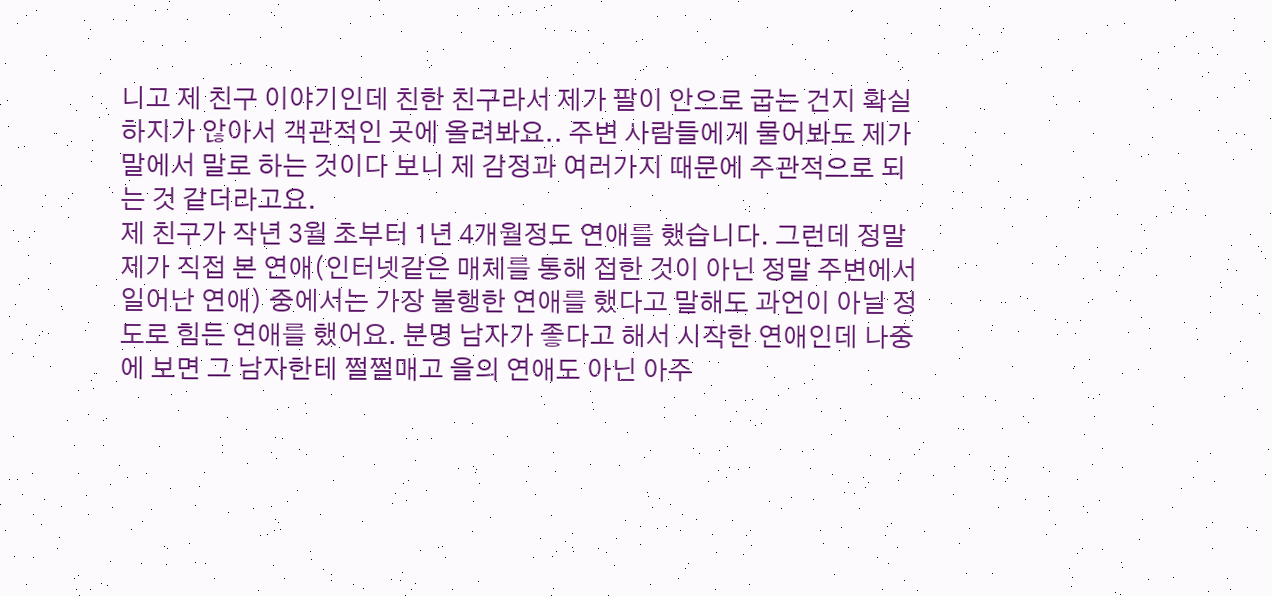니고 제 친구 이야기인데 친한 친구라서 제가 팔이 안으로 굽는 건지 확실하지가 않아서 객관적인 곳에 올려봐요.. 주변 사람들에게 물어봐도 제가 말에서 말로 하는 것이다 보니 제 감정과 여러가지 때문에 주관적으로 되는 것 같더라고요.
제 친구가 작년 3월 초부터 1년 4개월정도 연애를 했습니다. 그런데 정말 제가 직접 본 연애(인터넷같은 매체를 통해 접한 것이 아닌 정말 주변에서 일어난 연애) 중에서는 가장 불행한 연애를 했다고 말해도 과언이 아닐 정도로 힘든 연애를 했어요. 분명 남자가 좋다고 해서 시작한 연애인데 나중에 보면 그 남자한테 쩔쩔매고 을의 연애도 아닌 아주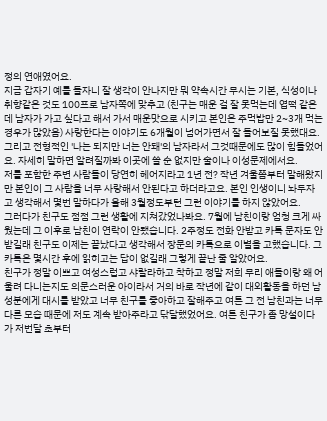정의 연애였어요.
지금 갑자기 예를 들자니 잘 생각이 안나지만 뭐 약속시간 무시는 기본, 식성이나 취향같은 것도 100프로 남자쪽에 맞추고 (친구는 매운 걸 잘 못먹는데 엽떡 같은데 남자가 가고 싶다고 해서 가서 매운맛으로 시키고 본인은 주먹밥만 2~3개 먹는 경우가 많았음) 사랑한다는 이야기도 6개월이 넘어가면서 잘 들어보질 못했대요.
그리고 전형적인 '나는 되지만 너는 안돼'의 남자라서 그것때문에도 많이 힘들었어요. 자세히 말하면 알려질까봐 이곳에 쓸 순 없지만 술이나 이성문제에서요.
저를 포함한 주변 사람들이 당연히 헤어지라고 1년 전? 작년 겨울쯤부터 말해왔지만 본인이 그 사람을 너무 사랑해서 안된다고 하더라고요. 본인 인생이니 놔두자고 생각해서 몇번 말하다가 올해 3월정도부턴 그런 이야기를 하지 않았어요.
그러다가 친구도 점점 그런 생활에 지쳐갔었나봐요. 7월에 남친이랑 엄청 크게 싸웠는데 그 이후로 남친이 연락이 안됐습니다. 2주정도 전화 안받고 카톡 문자도 안받길래 친구도 이제는 끝났다고 생각해서 장문의 카톡으로 이별을 고했습니다. 그 카톡은 몇시간 후에 읽히고는 답이 없길래 그렇게 끝난 줄 알았어요.
친구가 정말 이쁘고 여성스럽고 샤랄라하고 착하고 정말 저희 무리 애들이랑 왜 어울려 다니는지도 의문스러운 아이라서 거의 바로 작년에 같이 대외활동을 하던 남성분에게 대시를 받았고 너무 친구를 좋아하고 잘해주고 여튼 그 전 남친과는 너무 다른 모습 때문에 저도 계속 받아주라고 닦달했었어요. 여튼 친구가 좀 망설이다가 저번달 초부터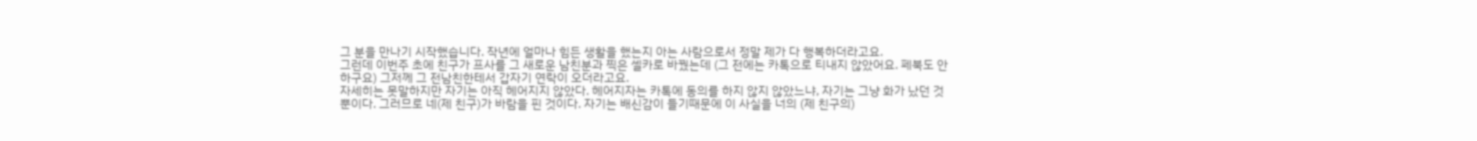그 분을 만나기 시작했습니다. 작년에 얼마나 힘든 생활을 했는지 아는 사람으로서 정말 제가 다 행복하더라고요.
그런데 이번주 초에 친구가 프사를 그 새로운 남친분과 찍은 셀카로 바꿨는데 (그 전에는 카톡으로 티내지 않았어요. 페북도 안하구요) 그저께 그 전남친한테서 갑자기 연락이 오더라고요.
자세히는 못말하지만 자기는 아직 헤어지지 않았다. 헤어지자는 카톡에 동의를 하지 않지 않았느냐, 자기는 그냥 화가 났던 것 뿐이다. 그러므로 네(제 친구)가 바람을 핀 것이다. 자기는 배신감이 들기때문에 이 사실을 너의 (제 친구의)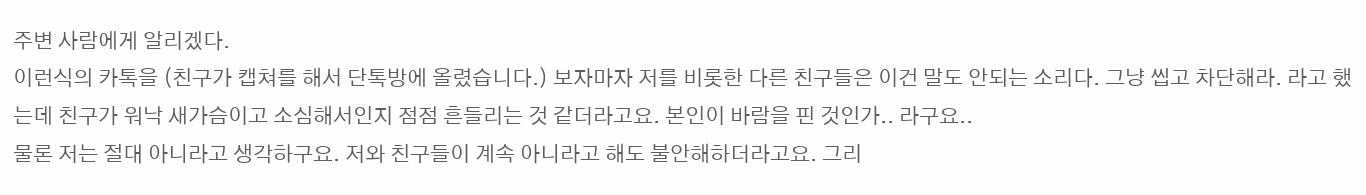주변 사람에게 알리겠다.
이런식의 카톡을 (친구가 캡쳐를 해서 단톡방에 올렸습니다.) 보자마자 저를 비롯한 다른 친구들은 이건 말도 안되는 소리다. 그냥 씹고 차단해라. 라고 했는데 친구가 워낙 새가슴이고 소심해서인지 점점 흔들리는 것 같더라고요. 본인이 바람을 핀 것인가.. 라구요..
물론 저는 절대 아니라고 생각하구요. 저와 친구들이 계속 아니라고 해도 불안해하더라고요. 그리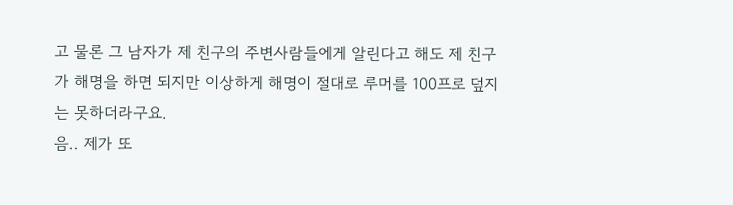고 물론 그 남자가 제 친구의 주변사람들에게 알린다고 해도 제 친구가 해명을 하면 되지만 이상하게 해명이 절대로 루머를 100프로 덮지는 못하더라구요.
음.. 제가 또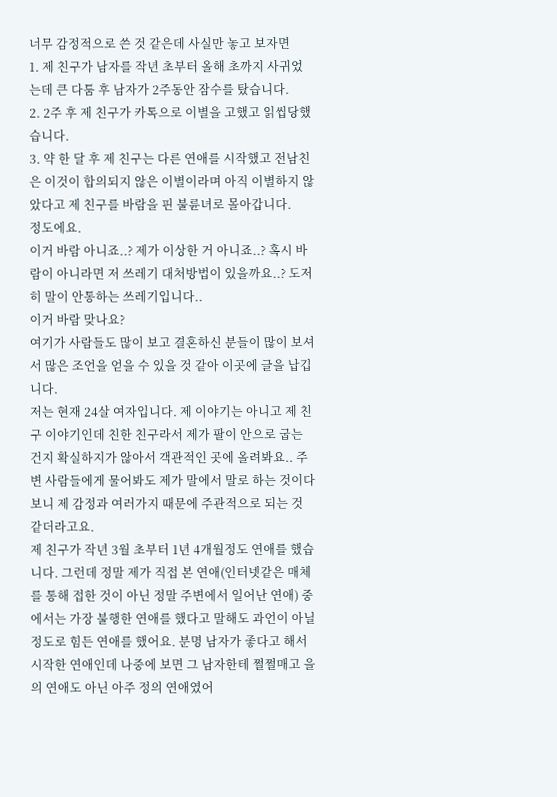너무 감정적으로 쓴 것 같은데 사실만 놓고 보자면
1. 제 친구가 남자를 작년 초부터 올해 초까지 사귀었는데 큰 다툼 후 남자가 2주동안 잠수를 탔습니다.
2. 2주 후 제 친구가 카톡으로 이별을 고했고 읽씹당했습니다.
3. 약 한 달 후 제 친구는 다른 연애를 시작했고 전남친은 이것이 합의되지 않은 이별이라며 아직 이별하지 않았다고 제 친구를 바람을 핀 불륜녀로 몰아갑니다.
정도에요.
이거 바람 아니죠..? 제가 이상한 거 아니죠..? 혹시 바람이 아니라면 저 쓰레기 대처방법이 있을까요..? 도저히 말이 안통하는 쓰레기입니다..
이거 바람 맞나요?
여기가 사람들도 많이 보고 결혼하신 분들이 많이 보셔서 많은 조언을 얻을 수 있을 것 같아 이곳에 글을 납깁니다.
저는 현재 24살 여자입니다. 제 이야기는 아니고 제 친구 이야기인데 친한 친구라서 제가 팔이 안으로 굽는 건지 확실하지가 않아서 객관적인 곳에 올려봐요.. 주변 사람들에게 물어봐도 제가 말에서 말로 하는 것이다 보니 제 감정과 여러가지 때문에 주관적으로 되는 것 같더라고요.
제 친구가 작년 3월 초부터 1년 4개월정도 연애를 했습니다. 그런데 정말 제가 직접 본 연애(인터넷같은 매체를 통해 접한 것이 아닌 정말 주변에서 일어난 연애) 중에서는 가장 불행한 연애를 했다고 말해도 과언이 아닐 정도로 힘든 연애를 했어요. 분명 남자가 좋다고 해서 시작한 연애인데 나중에 보면 그 남자한테 쩔쩔매고 을의 연애도 아닌 아주 정의 연애였어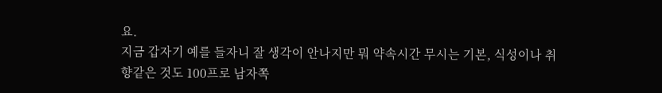요.
지금 갑자기 예를 들자니 잘 생각이 안나지만 뭐 약속시간 무시는 기본, 식성이나 취향같은 것도 100프로 남자쪽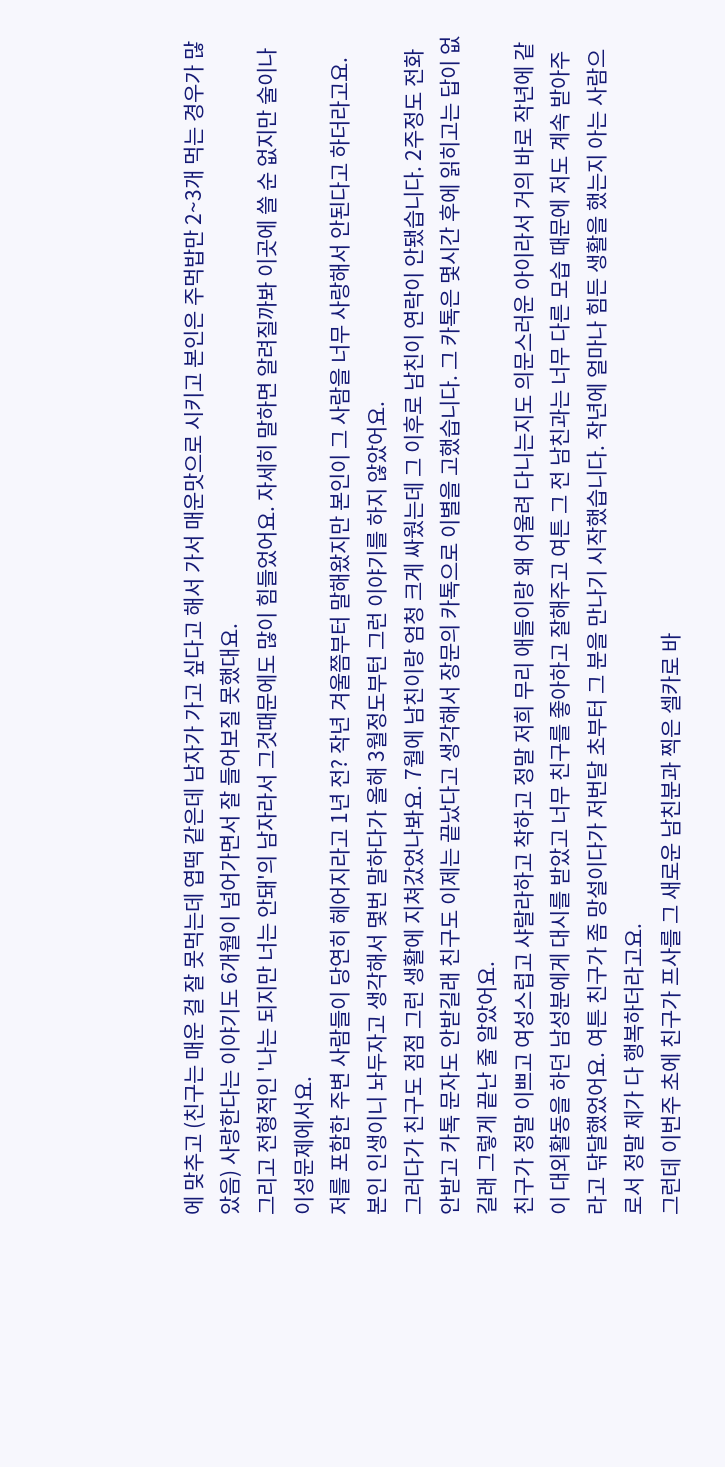에 맞추고 (친구는 매운 걸 잘 못먹는데 엽떡 같은데 남자가 가고 싶다고 해서 가서 매운맛으로 시키고 본인은 주먹밥만 2~3개 먹는 경우가 많았음) 사랑한다는 이야기도 6개월이 넘어가면서 잘 들어보질 못했대요.
그리고 전형적인 '나는 되지만 너는 안돼'의 남자라서 그것때문에도 많이 힘들었어요. 자세히 말하면 알려질까봐 이곳에 쓸 순 없지만 술이나 이성문제에서요.
저를 포함한 주변 사람들이 당연히 헤어지라고 1년 전? 작년 겨울쯤부터 말해왔지만 본인이 그 사람을 너무 사랑해서 안된다고 하더라고요. 본인 인생이니 놔두자고 생각해서 몇번 말하다가 올해 3월정도부턴 그런 이야기를 하지 않았어요.
그러다가 친구도 점점 그런 생활에 지쳐갔었나봐요. 7월에 남친이랑 엄청 크게 싸웠는데 그 이후로 남친이 연락이 안됐습니다. 2주정도 전화 안받고 카톡 문자도 안받길래 친구도 이제는 끝났다고 생각해서 장문의 카톡으로 이별을 고했습니다. 그 카톡은 몇시간 후에 읽히고는 답이 없길래 그렇게 끝난 줄 알았어요.
친구가 정말 이쁘고 여성스럽고 샤랄라하고 착하고 정말 저희 무리 애들이랑 왜 어울려 다니는지도 의문스러운 아이라서 거의 바로 작년에 같이 대외활동을 하던 남성분에게 대시를 받았고 너무 친구를 좋아하고 잘해주고 여튼 그 전 남친과는 너무 다른 모습 때문에 저도 계속 받아주라고 닦달했었어요. 여튼 친구가 좀 망설이다가 저번달 초부터 그 분을 만나기 시작했습니다. 작년에 얼마나 힘든 생활을 했는지 아는 사람으로서 정말 제가 다 행복하더라고요.
그런데 이번주 초에 친구가 프사를 그 새로운 남친분과 찍은 셀카로 바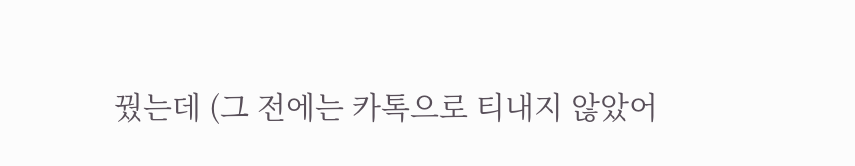꿨는데 (그 전에는 카톡으로 티내지 않았어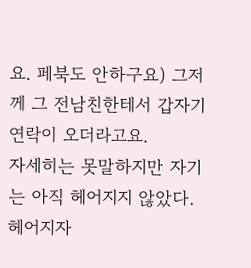요. 페북도 안하구요) 그저께 그 전남친한테서 갑자기 연락이 오더라고요.
자세히는 못말하지만 자기는 아직 헤어지지 않았다. 헤어지자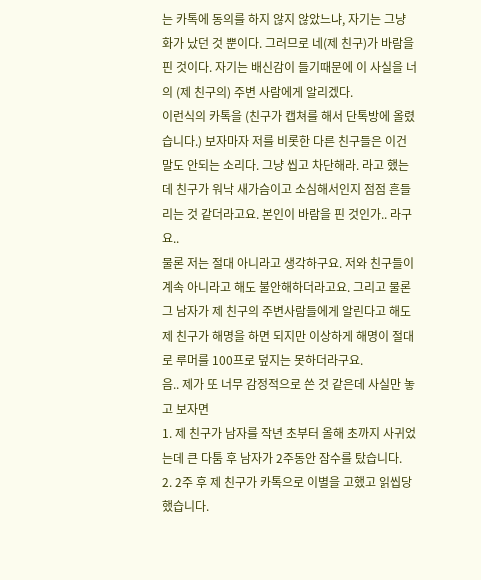는 카톡에 동의를 하지 않지 않았느냐, 자기는 그냥 화가 났던 것 뿐이다. 그러므로 네(제 친구)가 바람을 핀 것이다. 자기는 배신감이 들기때문에 이 사실을 너의 (제 친구의) 주변 사람에게 알리겠다.
이런식의 카톡을 (친구가 캡쳐를 해서 단톡방에 올렸습니다.) 보자마자 저를 비롯한 다른 친구들은 이건 말도 안되는 소리다. 그냥 씹고 차단해라. 라고 했는데 친구가 워낙 새가슴이고 소심해서인지 점점 흔들리는 것 같더라고요. 본인이 바람을 핀 것인가.. 라구요..
물론 저는 절대 아니라고 생각하구요. 저와 친구들이 계속 아니라고 해도 불안해하더라고요. 그리고 물론 그 남자가 제 친구의 주변사람들에게 알린다고 해도 제 친구가 해명을 하면 되지만 이상하게 해명이 절대로 루머를 100프로 덮지는 못하더라구요.
음.. 제가 또 너무 감정적으로 쓴 것 같은데 사실만 놓고 보자면
1. 제 친구가 남자를 작년 초부터 올해 초까지 사귀었는데 큰 다툼 후 남자가 2주동안 잠수를 탔습니다.
2. 2주 후 제 친구가 카톡으로 이별을 고했고 읽씹당했습니다.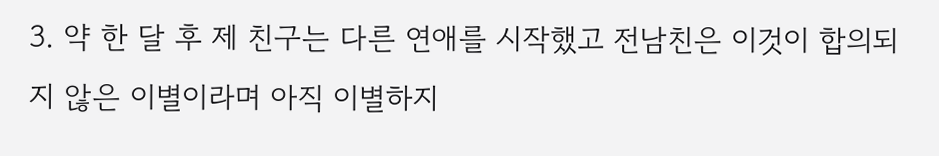3. 약 한 달 후 제 친구는 다른 연애를 시작했고 전남친은 이것이 합의되지 않은 이별이라며 아직 이별하지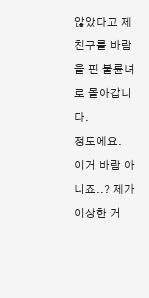않았다고 제 친구를 바람을 핀 불륜녀로 몰아갑니다.
정도에요.
이거 바람 아니죠..? 제가 이상한 거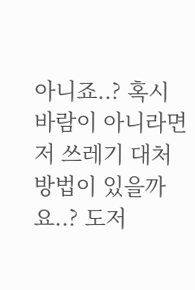아니죠..? 혹시 바람이 아니라면 저 쓰레기 대처방법이 있을까요..? 도저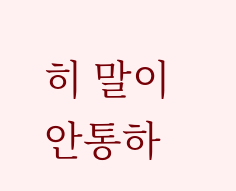히 말이 안통하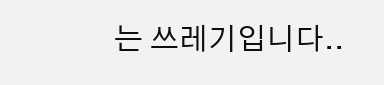는 쓰레기입니다..